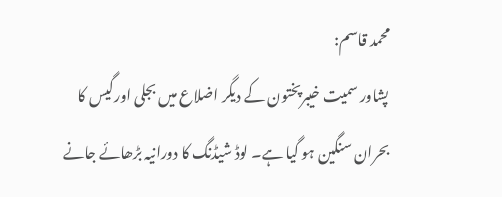محمد قاسم:
پشاور سمیت خیبرپختون کے دیگر اضلاع میں بجلی اورگیس کا بحران سنگین ہو گیا ہے۔ لوڈ شیڈنگ کا دورانیہ بڑھائے جانے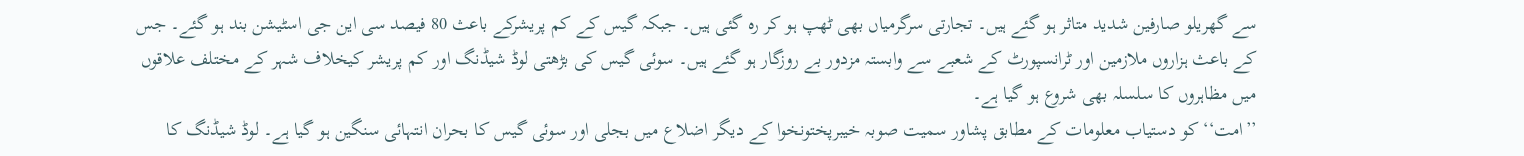سے گھریلو صارفین شدید متاثر ہو گئے ہیں۔ تجارتی سرگرمیاں بھی ٹھپ ہو کر رہ گئی ہیں۔ جبکہ گیس کے کم پریشرکے باعث 80 فیصد سی این جی اسٹیشن بند ہو گئے۔ جس کے باعث ہزاروں ملازمین اور ٹرانسپورٹ کے شعبے سے وابستہ مزدور بے روزگار ہو گئے ہیں۔ سوئی گیس کی بڑھتی لوڈ شیڈنگ اور کم پریشر کیخلاف شہر کے مختلف علاقوں میں مظاہروں کا سلسلہ بھی شروع ہو گیا ہے۔
’’امت‘‘ کو دستیاب معلومات کے مطابق پشاور سمیت صوبہ خیبرپختونخوا کے دیگر اضلاع میں بجلی اور سوئی گیس کا بحران انتہائی سنگین ہو گیا ہے۔ لوڈ شیڈنگ کا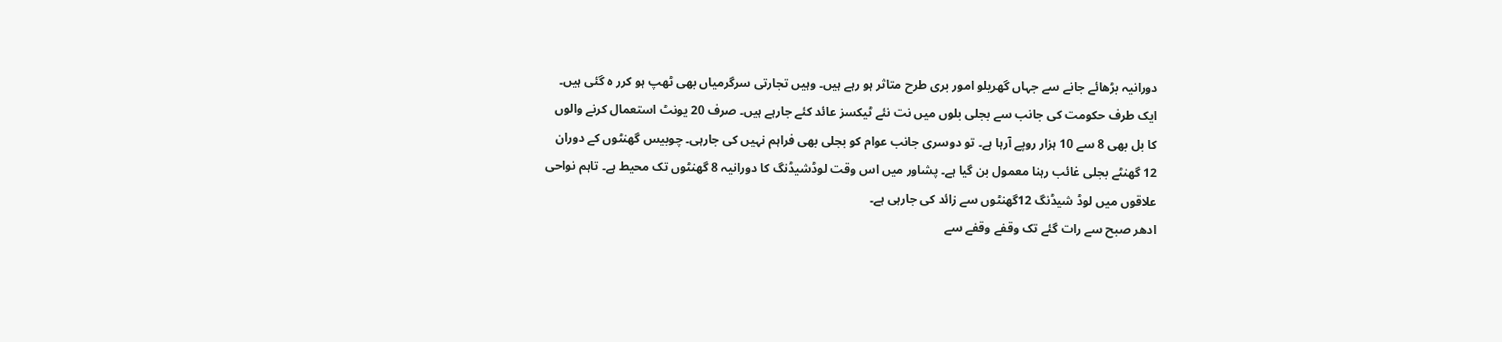دورانیہ بڑھائے جانے سے جہاں گھریلو امور بری طرح متاثر ہو رہے ہیں۔ وہیں تجارتی سرگرمیاں بھی ٹھپ ہو کرر ہ گئی ہیں۔ ایک طرف حکومت کی جانب سے بجلی بلوں میں نت نئے ٹیکسز عائد کئے جارہے ہیں۔ صرف 20 یونٹ استعمال کرنے والوں کا بل بھی 8 سے 10 ہزار روپے آرہا ہے۔ تو دوسری جانب عوام کو بجلی بھی فراہم نہیں کی جارہی۔ چوبیس گھنٹوں کے دوران 12 گھنٹے بجلی غائب رہنا معمول بن گیا ہے۔ پشاور میں اس وقت لوڈشیڈنگ کا دورانیہ 8 گھنٹوں تک محیط ہے۔ تاہم نواحی علاقوں میں لوڈ شیڈنگ 12گھنٹوں سے زائد کی جارہی ہے۔
ادھر صبح سے رات گئے تک وقفے وقفے سے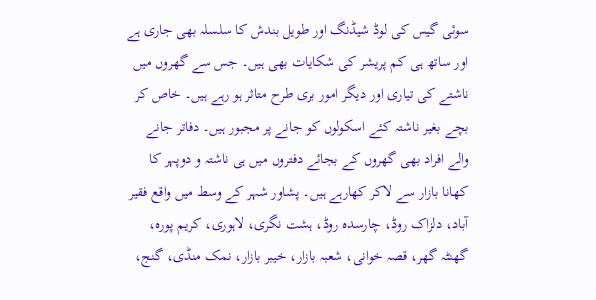سوئی گیس کی لوڈ شیڈنگ اور طویل بندش کا سلسلہ بھی جاری ہے اور ساتھ ہی کم پریشر کی شکایات بھی ہیں۔ جس سے گھروں میں ناشتے کی تیاری اور دیگر امور بری طرح متاثر ہو رہے ہیں۔ خاص کر بچے بغیر ناشتہ کئے اسکولوں کو جانے پر مجبور ہیں۔ دفاتر جانے والے افراد بھی گھروں کے بجائے دفتروں میں ہی ناشتہ و دوپہر کا کھانا بازار سے لاکر کھارہے ہیں۔ پشاور شہر کے وسط میں واقع فقیر آباد، دلزاک روڈ، چارسدہ روڈ، ہشت نگری، لاہوری، کریم پورہ، گھنٹہ گھر، قصہ خوانی، شعبہ بازار، خیبر بازار، نمک منڈی، گنج،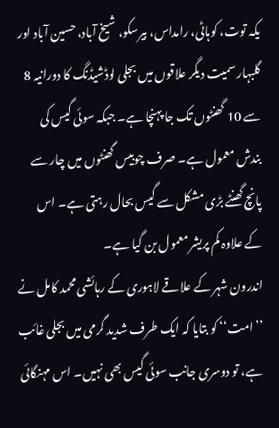یکہ توت، کوہاٹی، رامداس، بیرسکو، شیخ آباد، حسین آباد اور گلبہار سمیت دیگر علاقوں میں بجلی لوڈشیڈنگ کا دورانیہ 8 سے 10 گھنٹوں تک جا پہنچا ہے۔ جبکہ سوئی گیس کی بندش معمول ہے۔ صرف چوبیس گھنٹوں میں چار سے پانچ گھنٹے بڑی مشکل سے گیس بحال رہتی ہے۔ اس کے علاوہ کم پریشر معمول بن گیا ہے۔
اندرون شہر کے علاقے لاہوری کے رہائشی محمد کامل نے ’’امت‘‘ کو بتایا کہ ایک طرف شدید گرمی میں بجلی غائب ہے، تو دوسری جانب سوئی گیس بھی نہیں۔ اس مہنگائی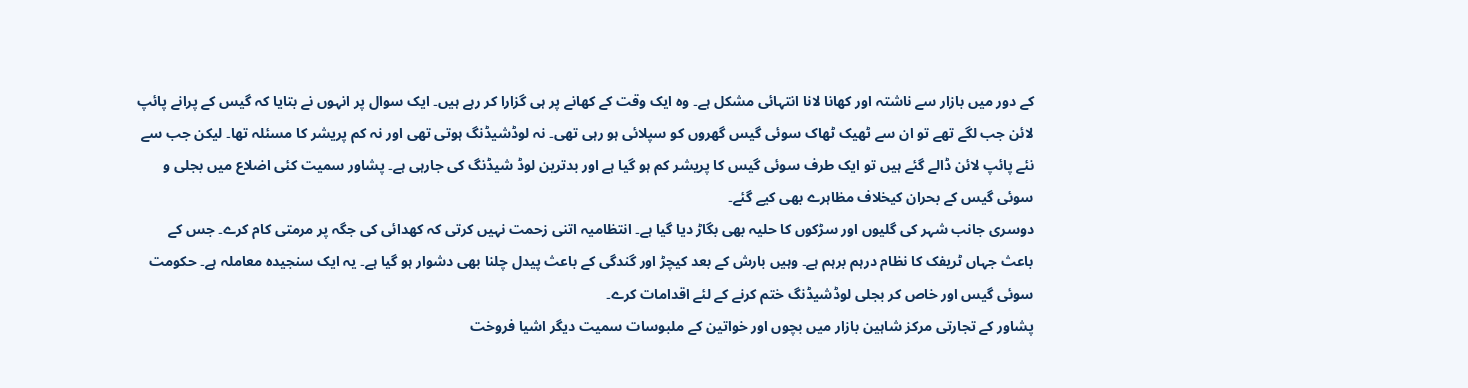کے دور میں بازار سے ناشتہ اور کھانا لانا انتہائی مشکل ہے۔ وہ ایک وقت کے کھانے پر ہی گزارا کر رہے ہیں۔ ایک سوال پر انہوں نے بتایا کہ گیس کے پرانے پائپ لائن جب لگے تھے تو ان سے ٹھیک ٹھاک سوئی گیس گھروں کو سپلائی ہو رہی تھی۔ نہ لوڈشیڈنگ ہوتی تھی اور نہ کم پریشر کا مسئلہ تھا۔ لیکن جب سے نئے پائپ لائن ڈالے گئے ہیں تو ایک طرف سوئی گیس کا پریشر کم ہو گیا ہے اور بدترین لوڈ شیڈنگ کی جارہی ہے۔ پشاور سمیت کئی اضلاع میں بجلی و سوئی گیس کے بحران کیخلاف مظاہرے بھی کیے گئے۔
دوسری جانب شہر کی گلیوں اور سڑکوں کا حلیہ بھی بگاڑ دیا گیا ہے۔ انتظامیہ اتنی زحمت نہیں کرتی کہ کھدائی کی جگہ پر مرمتی کام کرے۔ جس کے باعث جہاں ٹریفک کا نظام درہم برہم ہے۔ وہیں بارش کے بعد کیچڑ اور گندگی کے باعث پیدل چلنا بھی دشوار ہو گیا ہے۔ یہ ایک سنجیدہ معاملہ ہے۔ حکومت سوئی گیس اور خاص کر بجلی لوڈشیڈنگ ختم کرنے کے لئے اقدامات کرے۔
پشاور کے تجارتی مرکز شاہین بازار میں بچوں اور خواتین کے ملبوسات سمیت دیگر اشیا فروخت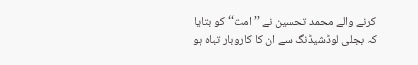کرنے والے محمد تحسین نے ’’امت‘‘ کو بتایا کہ بجلی لوڈشیڈنگ سے ان کا کاروبار تباہ ہو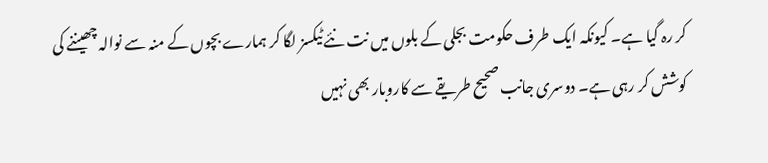کر رہ گیا ہے۔ کیونکہ ایک طرف حکومت بجلی کے بلوں میں نت نئے ٹیکسز لگا کر ہمارے بچوں کے منہ سے نوالہ چھیننے کی کوشش کر رہی ہے۔ دوسری جانب صحیح طریقے سے کاروبار بھی نہیں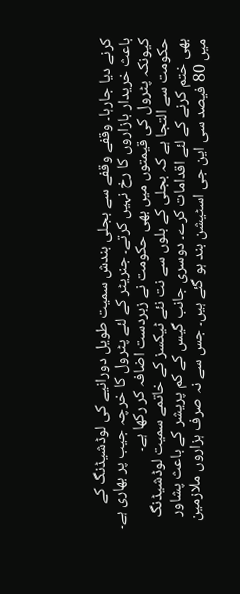کرنے دیا جارہا۔ وقفے وقفے سے بجلی بندش سمیت طویل دورانیے کی لوڈشیڈنگ کے باعث خریدار بازاروں کا رخ نہیں کرتے۔ جنریٹر کے لئے پٹرول کا خرچہ جیب پر بھاری ہے۔ کیونکہ پٹرول کی قیمتوں میں بھی حکومت نے زبردست اضافہ کر رکھا ہے۔
حکومت سے التجا ہے کہ بجلی کے بلوں سے نت نئے ٹیکسز کے خاتمے سمیت لوڈشیڈنگ بھی ختم کرنے کے لئے اقدامات کرے۔ دوسری جانب گیس کے کم پریشر کے باعث پشاور میں 80 فیصد سی این جی اسٹیشن بند ہو گئے ہیں۔ جس سے نہ صرف ہزاروں ملازمین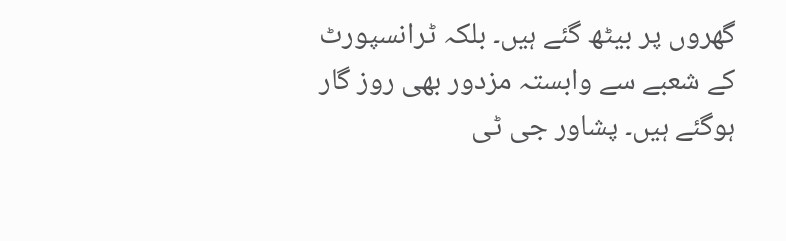گھروں پر بیٹھ گئے ہیں۔ بلکہ ٹرانسپورٹ کے شعبے سے وابستہ مزدور بھی روز گار ہوگئے ہیں۔ پشاور جی ٹی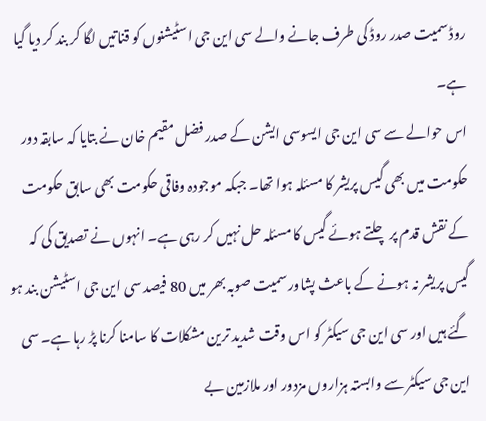روڈ سمیت صدر روڈ کی طرف جانے والے سی این جی اسٹیشنوں کو قناتیں لگا کر بند کر دیا گیا ہے۔
اس حوالے سے سی این جی ایسوسی ایشن کے صدر فضل مقیم خان نے بتایا کہ سابقہ دور حکومت میں بھی گیس پریشر کا مسئلہ ہوا تھا۔ جبکہ موجودہ وفاقی حکومت بھی سابق حکومت کے نقش قدم پر چلتے ہوئے گیس کا مسئلہ حل نہیں کر رہی ہے۔ انہوں نے تصدیق کی کہ گیس پریشر نہ ہونے کے باعث پشاور سمیت صوبہ بھر میں 80 فیصد سی این جی اسٹیشن بند ہو گئے ہیں اور سی این جی سیکٹر کو اس وقت شدید ترین مشکلات کا سامنا کرنا پڑ رہا ہے۔ سی این جی سیکٹر سے وابستہ ہزاروں مزدور اور ملازمین بے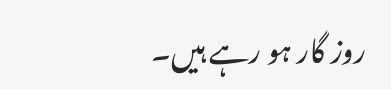روز گار ہو رہے ہیں۔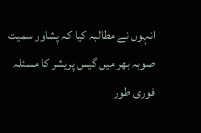انہوں نے مطالبہ کیا کہ پشاور سمیت صوبہ بھر میں گیس پریشر کا مسئلہ فوری طور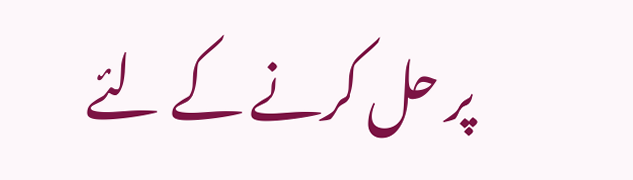پر حل کرنے کے لئے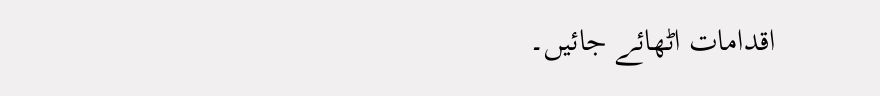اقدامات اٹھائے جائیں۔